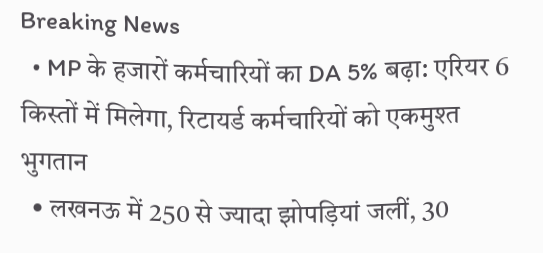Breaking News
  • MP के हजारों कर्मचारियों का DA 5% बढ़ा: एरियर 6 किस्तों में मिलेगा, रिटायर्ड कर्मचारियों को एकमुश्त भुगतान
  • लखनऊ में 250 से ज्यादा झोपड़ियां जलीं, 30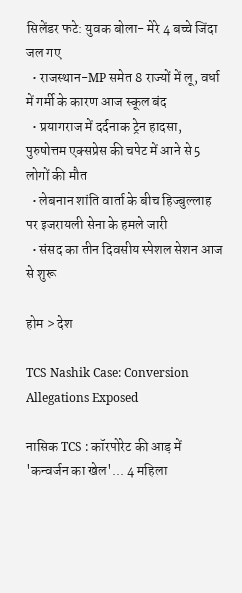सिलेंडर फटे: युवक बोला- मेरे 4 बच्चे जिंदा जल गए
  • राजस्थान-MP समेत 8 राज्यों में लू, वर्धा में गर्मी के कारण आज स्कूल बंद
  • प्रयागराज में दर्दनाक ट्रेन हादसा, पुरुषोत्तम एक्सप्रेस की चपेट में आने से 5 लोगों की मौत
  • लेबनान शांति वार्ता के बीच हिज्बुल्लाह पर इजरायली सेना के हमले जारी
  • संसद का तीन दिवसीय स्पेशल सेशन आज से शुरू

होम > देश

TCS Nashik Case: Conversion Allegations Exposed

नासिक TCS : कॉरपोरेट की आड़ में 'कन्वर्जन का खेल'... 4 महिला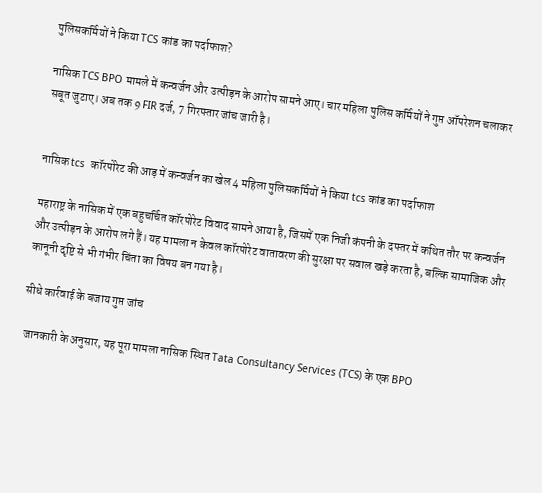पुलिसकर्मियों ने किया TCS कांड का पर्दाफाश?

नासिक TCS BPO मामले में कन्वर्जन और उत्पीड़न के आरोप सामने आए। चार महिला पुलिस कर्मियों ने गुप्त ऑपरेशन चलाकर सबूत जुटाए। अब तक 9 FIR दर्ज, 7 गिरफ्तार जांच जारी है।


नासिक tcs  कॉरपोरेट की आड़ में कन्वर्जन का खेल 4 महिला पुलिसकर्मियों ने किया tcs कांड का पर्दाफाश

महाराष्ट्र के नासिक में एक बहुचर्चित कॉरपोरेट विवाद सामने आया है, जिसमें एक निजी कंपनी के दफ्तर में कथित तौर पर कन्वर्जन और उत्पीड़न के आरोप लगे हैं। यह मामला न केवल कॉरपोरेट वातावरण की सुरक्षा पर सवाल खड़े करता है, बल्कि सामाजिक और कानूनी दृष्टि से भी गंभीर चिंता का विषय बन गया है।

सीधे कार्रवाई के बजाय गुप्त जांच

 जानकारी के अनुसार, यह पूरा मामला नासिक स्थित Tata Consultancy Services (TCS) के एक BPO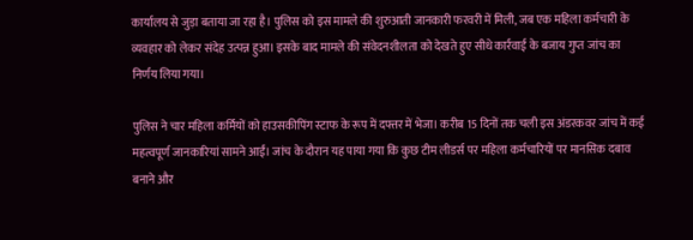कार्यालय से जुड़ा बताया जा रहा है। पुलिस को इस मामले की शुरुआती जानकारी फरवरी में मिली, जब एक महिला कर्मचारी के व्यवहार को लेकर संदेह उत्पन्न हुआ। इसके बाद मामले की संवेदनशीलता को देखते हुए सीधे कार्रवाई के बजाय गुप्त जांच का निर्णय लिया गया।

पुलिस ने चार महिला कर्मियों को हाउसकीपिंग स्टाफ के रूप में दफ्तर में भेजा। करीब 15 दिनों तक चली इस अंडरकवर जांच में कई महत्वपूर्ण जानकारियां सामने आईं। जांच के दौरान यह पाया गया कि कुछ टीम लीडर्स पर महिला कर्मचारियों पर मानसिक दबाव बनाने और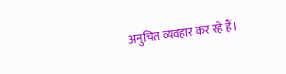अनुचित व्यवहार कर रहे हैं।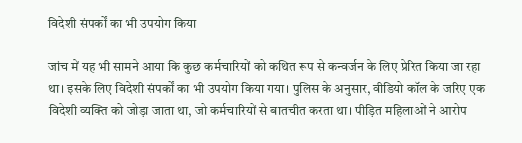विदेशी संपर्कों का भी उपयोग किया

जांच में यह भी सामने आया कि कुछ कर्मचारियों को कथित रूप से कन्वर्जन के लिए प्रेरित किया जा रहा था। इसके लिए विदेशी संपर्कों का भी उपयोग किया गया। पुलिस के अनुसार, वीडियो कॉल के जरिए एक विदेशी व्यक्ति को जोड़ा जाता था, जो कर्मचारियों से बातचीत करता था। पीड़ित महिलाओं ने आरोप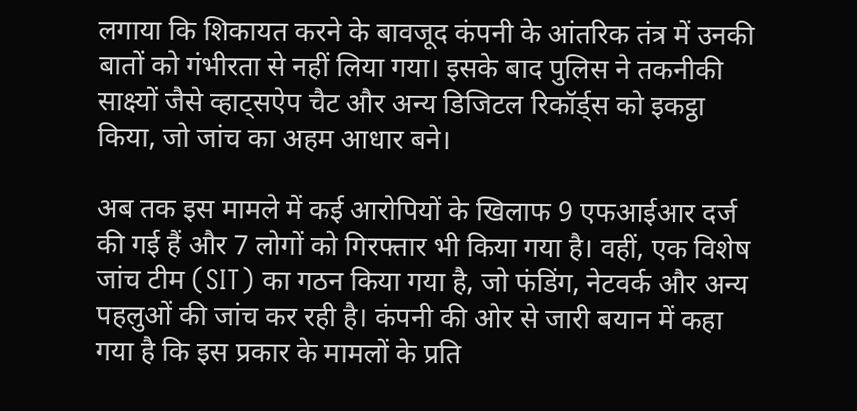लगाया कि शिकायत करने के बावजूद कंपनी के आंतरिक तंत्र में उनकी बातों को गंभीरता से नहीं लिया गया। इसके बाद पुलिस ने तकनीकी साक्ष्यों जैसे व्हाट्सऐप चैट और अन्य डिजिटल रिकॉर्ड्स को इकट्ठा किया, जो जांच का अहम आधार बने।

अब तक इस मामले में कई आरोपियों के खिलाफ 9 एफआईआर दर्ज की गई हैं और 7 लोगों को गिरफ्तार भी किया गया है। वहीं, एक विशेष जांच टीम (SIT) का गठन किया गया है, जो फंडिंग, नेटवर्क और अन्य पहलुओं की जांच कर रही है। कंपनी की ओर से जारी बयान में कहा गया है कि इस प्रकार के मामलों के प्रति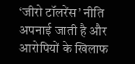‘जीरो टॉलरेंस’ नीति अपनाई जाती है और आरोपियों के खिलाफ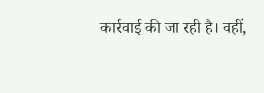कार्रवाई की जा रही है। वहीं,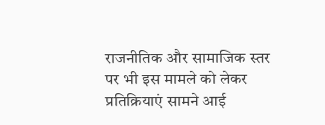राजनीतिक और सामाजिक स्तर पर भी इस मामले को लेकर प्रतिक्रियाएं सामने आई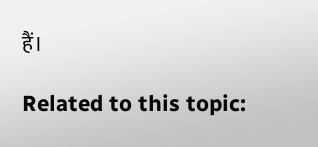हैं।

Related to this topic: